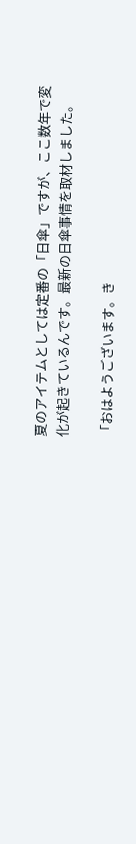夏のアイテムとしては定番の「日傘」ですが、ここ数年で変化が起きているんです。最新の日傘事情を取材しました。

「おはようございます。き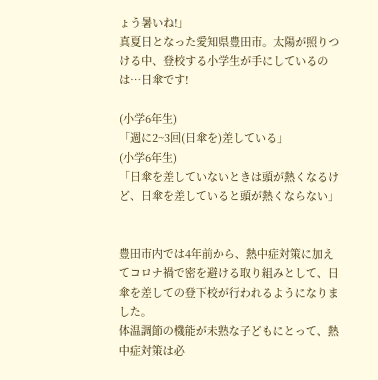ょう暑いね!」
真夏日となった愛知県豊田市。太陽が照りつける中、登校する小学生が手にしているのは…日傘です!

(小学6年生)
「週に2~3回(日傘を)差している」
(小学6年生)
「日傘を差していないときは頭が熱くなるけど、日傘を差していると頭が熱くならない」


豊田市内では4年前から、熱中症対策に加えてコロナ禍で密を避ける取り組みとして、日傘を差しての登下校が行われるようになりました。
体温調節の機能が未熟な子どもにとって、熱中症対策は必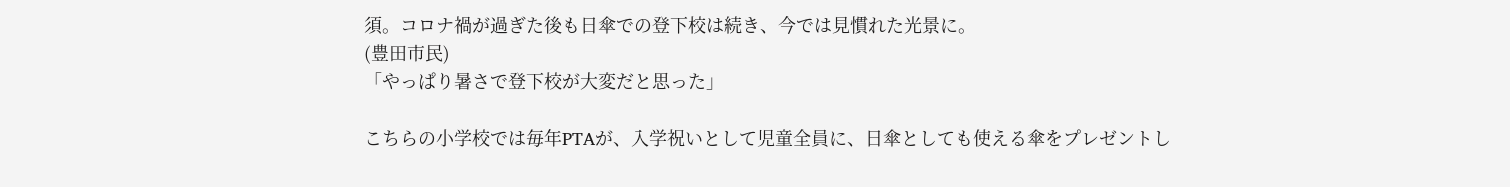須。コロナ禍が過ぎた後も日傘での登下校は続き、今では見慣れた光景に。
(豊田市民)
「やっぱり暑さで登下校が大変だと思った」

こちらの小学校では毎年PTAが、入学祝いとして児童全員に、日傘としても使える傘をプレゼントし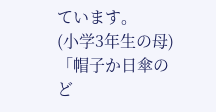ています。
(小学3年生の母)
「帽子か日傘のど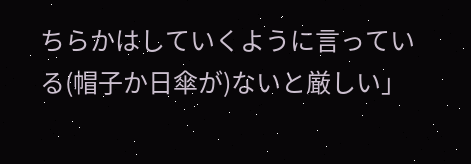ちらかはしていくように言っている(帽子か日傘が)ないと厳しい」